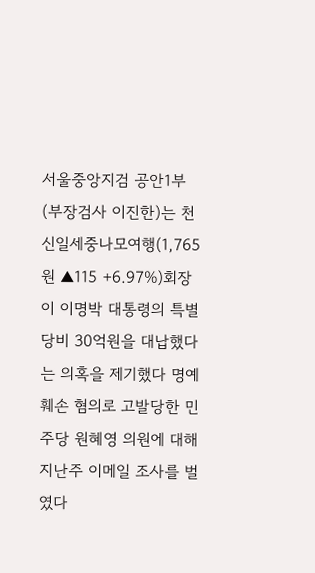서울중앙지검 공안1부(부장검사 이진한)는 천신일세중나모여행(1,765원 ▲115 +6.97%)회장이 이명박 대통령의 특별당비 30억원을 대납했다는 의혹을 제기했다 명예훼손 혐의로 고발당한 민주당 원혜영 의원에 대해 지난주 이메일 조사를 벌였다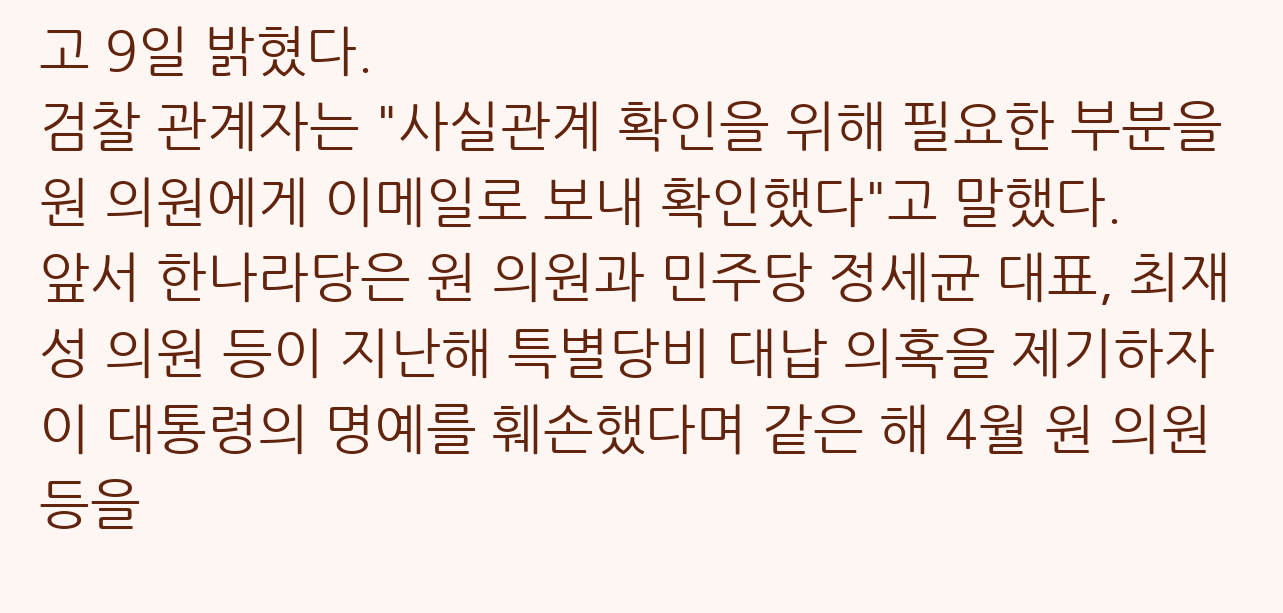고 9일 밝혔다.
검찰 관계자는 "사실관계 확인을 위해 필요한 부분을 원 의원에게 이메일로 보내 확인했다"고 말했다.
앞서 한나라당은 원 의원과 민주당 정세균 대표, 최재성 의원 등이 지난해 특별당비 대납 의혹을 제기하자 이 대통령의 명예를 훼손했다며 같은 해 4월 원 의원 등을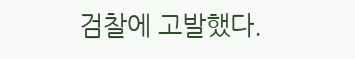검찰에 고발했다.